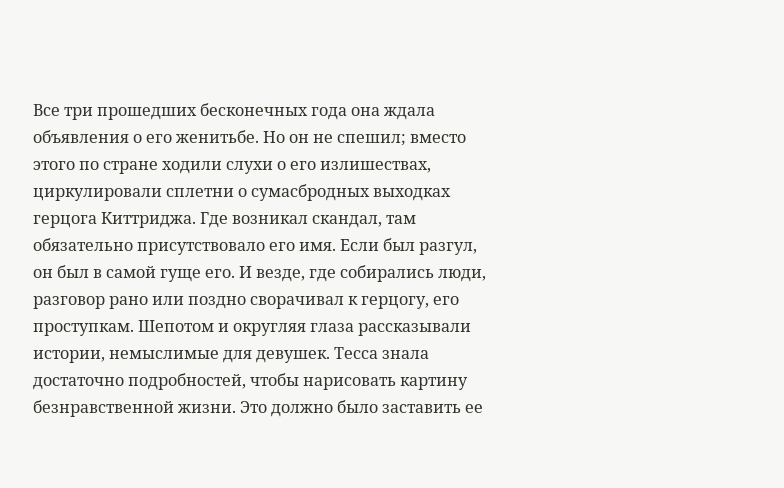Все три прошедших бесконечных года она ждала объявления о его женитьбе. Но он не спешил; вместо этого по стране ходили слухи о его излишествах, циркулировали сплетни о сумасбродных выходках герцога Киттриджа. Где возникал скандал, там обязательно присутствовало его имя. Если был разгул, он был в самой гуще его. И везде, где собирались люди, разговор рано или поздно сворачивал к герцогу, его проступкам. Шепотом и округляя глаза рассказывали истории, немыслимые для девушек. Тесса знала достаточно подробностей, чтобы нарисовать картину безнравственной жизни. Это должно было заставить ее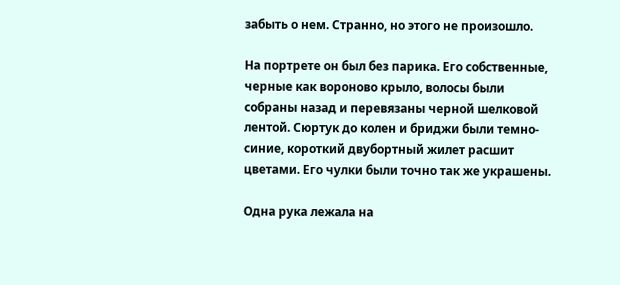забыть о нем. Странно, но этого не произошло.

На портрете он был без парика. Его собственные, черные как вороново крыло, волосы были собраны назад и перевязаны черной шелковой лентой. Сюртук до колен и бриджи были темно-синие, короткий двубортный жилет расшит цветами. Его чулки были точно так же украшены.

Одна рука лежала на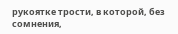рукоятке трости, в которой, без сомнения,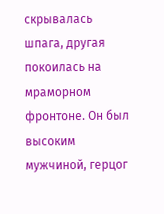скрывалась шпага, другая покоилась на мраморном фронтоне. Он был высоким мужчиной, герцог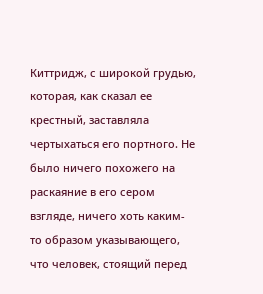Киттридж, с широкой грудью, которая, как сказал ее крестный, заставляла чертыхаться его портного. Не было ничего похожего на раскаяние в его сером взгляде, ничего хоть каким-то образом указывающего, что человек, стоящий перед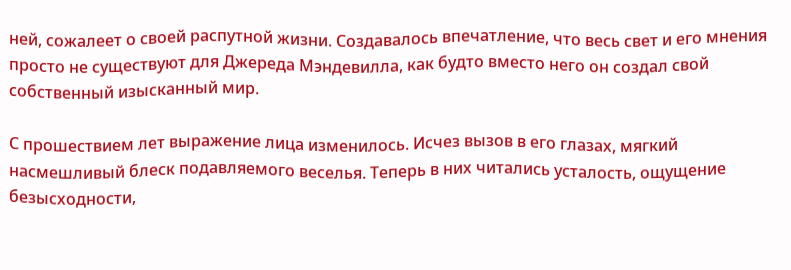ней, сожалеет о своей распутной жизни. Создавалось впечатление, что весь свет и его мнения просто не существуют для Джереда Мэндевилла, как будто вместо него он создал свой собственный изысканный мир.

С прошествием лет выражение лица изменилось. Исчез вызов в его глазах, мягкий насмешливый блеск подавляемого веселья. Теперь в них читались усталость, ощущение безысходности,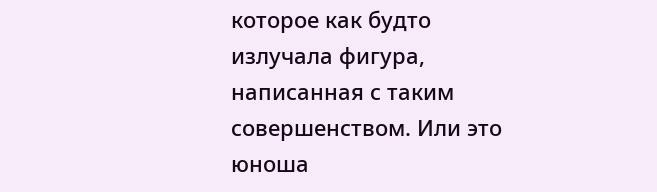которое как будто излучала фигура, написанная с таким совершенством. Или это юноша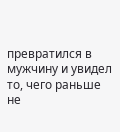превратился в мужчину и увидел то, чего раньше не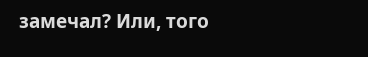замечал? Или, того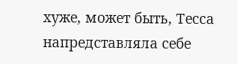хуже, может быть, Тесса напредставляла себе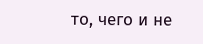то, чего и не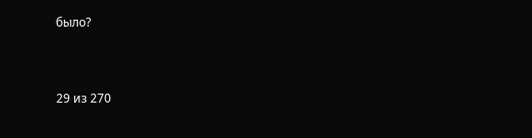было?



29 из 270